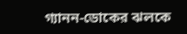গ্যানন-ডোকের ঝলকে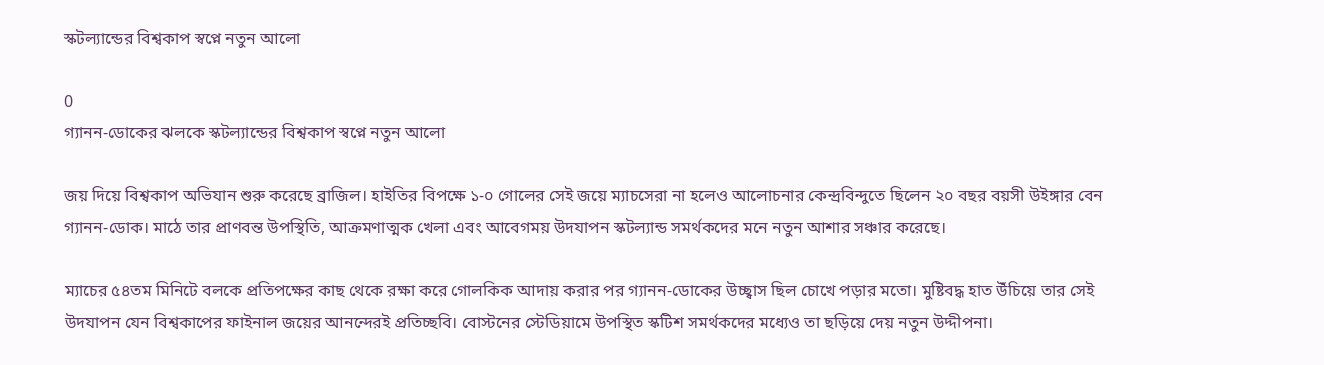স্কটল্যান্ডের বিশ্বকাপ স্বপ্নে নতুন আলো

0
গ্যানন-ডোকের ঝলকে স্কটল্যান্ডের বিশ্বকাপ স্বপ্নে নতুন আলো

জয় দিয়ে বিশ্বকাপ অভিযান শুরু করেছে ব্রাজিল। হাইতির বিপক্ষে ১-০ গোলের সেই জয়ে ম্যাচসেরা না হলেও আলোচনার কেন্দ্রবিন্দুতে ছিলেন ২০ বছর বয়সী উইঙ্গার বেন গ্যানন-ডোক। মাঠে তার প্রাণবন্ত উপস্থিতি, আক্রমণাত্মক খেলা এবং আবেগময় উদযাপন স্কটল্যান্ড সমর্থকদের মনে নতুন আশার সঞ্চার করেছে।

ম্যাচের ৫৪তম মিনিটে বলকে প্রতিপক্ষের কাছ থেকে রক্ষা করে গোলকিক আদায় করার পর গ্যানন-ডোকের উচ্ছ্বাস ছিল চোখে পড়ার মতো। মুষ্টিবদ্ধ হাত উঁচিয়ে তার সেই উদযাপন যেন বিশ্বকাপের ফাইনাল জয়ের আনন্দেরই প্রতিচ্ছবি। বোস্টনের স্টেডিয়ামে উপস্থিত স্কটিশ সমর্থকদের মধ্যেও তা ছড়িয়ে দেয় নতুন উদ্দীপনা।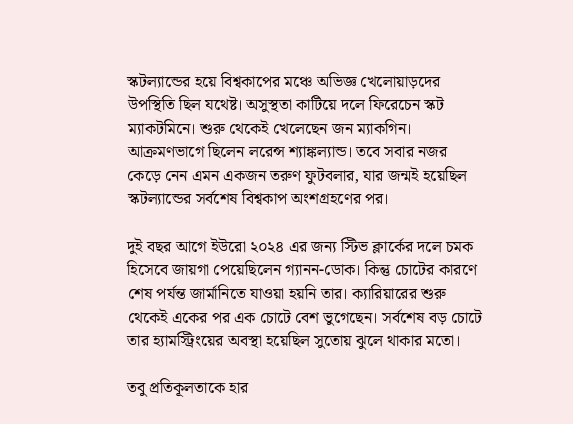স্কটল্যান্ডের হয়ে বিশ্বকাপের মঞ্চে অভিজ্ঞ খেলোয়াড়দের উপস্থিতি ছিল যথেষ্ট। অসুস্থতা কাটিয়ে দলে ফিরেচেন স্কট ম্যাকটমিনে। শুরু থেকেই খেলেছেন জন ম্যাকগিন। আক্রমণভাগে ছিলেন লরেন্স শ্যাঙ্কল্যান্ড। তবে সবার নজর কেড়ে নেন এমন একজন তরুণ ফুটবলার, যার জন্মই হয়েছিল স্কটল্যান্ডের সর্বশেষ বিশ্বকাপ অংশগ্রহণের পর।

দুই বছর আগে ইউরো ২০২৪ এর জন্য স্টিভ ক্লার্কের দলে চমক হিসেবে জায়গা পেয়েছিলেন গ্যানন-ডোক। কিন্তু চোটের কারণে শেষ পর্যন্ত জার্মানিতে যাওয়া হয়নি তার। ক্যারিয়ারের শুরু থেকেই একের পর এক চোটে বেশ ভুগেছেন। সর্বশেষ বড় চোটে তার হ্যামস্ট্রিংয়ের অবস্থা হয়েছিল সুতোয় ঝুলে থাকার মতো।

তবু প্রতিকূলতাকে হার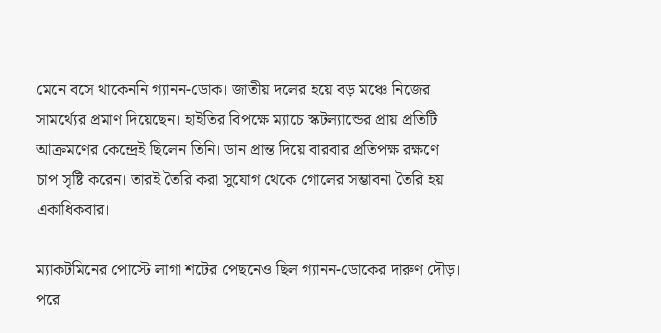মেনে বসে থাকেননি গ্যানন-ডোক। জাতীয় দলের হয়ে বড় মঞ্চে নিজের সামর্থ্যের প্রমাণ দিয়েছেন। হাইতির বিপক্ষে ম্যাচে স্কটল্যান্ডের প্রায় প্রতিটি আক্রমণের কেন্দ্রেই ছিলেন তিনি। ডান প্রান্ত দিয়ে বারবার প্রতিপক্ষ রক্ষণে চাপ সৃষ্টি করেন। তারই তৈরি করা সুযোগ থেকে গোলের সম্ভাবনা তৈরি হয় একাধিকবার।

ম্যাকটমিনের পোস্টে লাগা শটের পেছনেও ছিল গ্যানন-ডোকের দারুণ দৌড়। পরে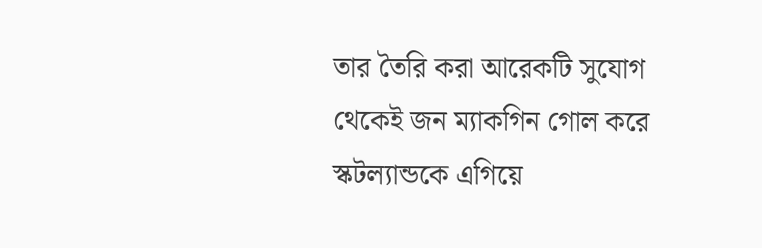তার তৈরি করা আরেকটি সুযোগ থেকেই জন ম্যাকগিন গোল করে স্কটল্যান্ডকে এগিয়ে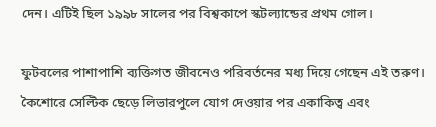দেন। এটিই ছিল ১৯৯৮ সালের পর বিশ্বকাপে স্কটল্যান্ডের প্রথম গোল।

ফুটবলের পাশাপাশি ব্যক্তিগত জীবনেও পরিবর্তনের মধ্য দিয়ে গেছেন এই তরুণ। কৈশোরে সেল্টিক ছেড়ে লিভারপুলে যোগ দেওয়ার পর একাকিত্ব এবং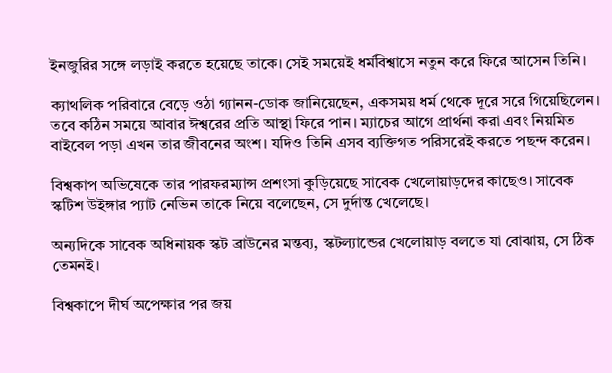ইনজুরির সঙ্গে লড়াই করতে হয়েছে তাকে। সেই সময়েই ধর্মবিশ্বাসে নতুন করে ফিরে আসেন তিনি।

ক্যাথলিক পরিবারে বেড়ে ওঠা গ্যানন-ডোক জানিয়েছেন, একসময় ধর্ম থেকে দূরে সরে গিয়েছিলেন। তবে কঠিন সময়ে আবার ঈশ্বরের প্রতি আস্থা ফিরে পান। ম্যাচের আগে প্রার্থনা করা এবং নিয়মিত বাইবেল পড়া এখন তার জীবনের অংশ। যদিও তিনি এসব ব্যক্তিগত পরিসরেই করতে পছন্দ করেন।

বিশ্বকাপ অভিষেকে তার পারফরম্যান্স প্রশংসা কুড়িয়েছে সাবেক খেলোয়াড়দের কাছেও। সাবেক স্কটিশ উইঙ্গার প্যাট নেভিন তাকে নিয়ে বলেছেন, সে দুর্দান্ত খেলেছে।

অন্যদিকে সাবেক অধিনায়ক স্কট ব্রাউনের মন্তব্য, স্কটল্যান্ডের খেলোয়াড় বলতে যা বোঝায়, সে ঠিক তেমনই।

বিশ্বকাপে দীর্ঘ অপেক্ষার পর জয়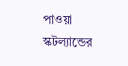পাওয়া স্কটল্যান্ডের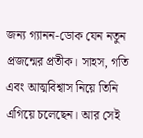জন্য গ্যানন-ডোক যেন নতুন প্রজন্মের প্রতীক। সাহস, গতি এবং আত্মবিশ্বাস নিয়ে তিনি এগিয়ে চলেছেন। আর সেই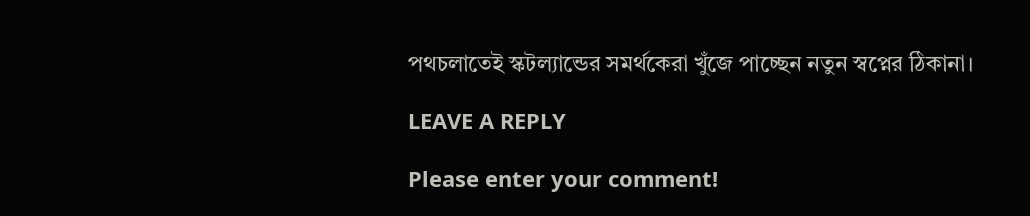পথচলাতেই স্কটল্যান্ডের সমর্থকেরা খুঁজে পাচ্ছেন নতুন স্বপ্নের ঠিকানা।

LEAVE A REPLY

Please enter your comment!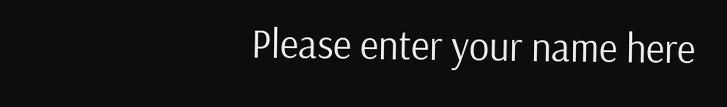Please enter your name here